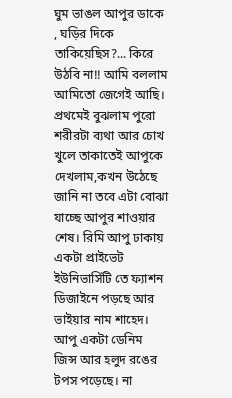ঘুম ভাঙল আপুর ডাকে , ঘড়ির দিকে তাকিয়েছিস?... কিরে উঠবি না!! আমি বললাম আমিতো জেগেই আছি। প্রথমেই বুঝলাম পুরো শরীরটা ব্যথা আর চোখ খুলে তাকাতেই আপুকে দেখলাম,কখন উঠেছে জানি না তবে এটা বোঝা যাচ্ছে আপুর শাওয়ার শেষ। রিমি আপু ঢাকায় একটা প্রাইভেট ইউনিভার্সিটি তে ফ্যাশন ডিজাইনে পড়ছে আর ভাইয়ার নাম শাহেদ। আপু একটা ডেনিম জিন্স আর হলুদ রঙের টপস পড়েছে। না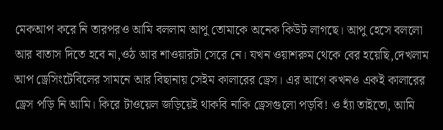মেকআপ করে নি তারপরও আমি বললাম আপু তোমাকে অনেক কিউট লাগছে। আপু হেসে বললো আর বাতাস দিতে হবে না,ওঠ আর শাওয়ারটা সেরে নে। যখন ওয়াশরুম থেকে বের হয়েছি,দেখলাম আপ ড্রেসিংটেবিলের সামনে আর বিছানায় সেইম কালারের ড্রেস। এর আগে কখনও একই কালারের ড্রেস পড়ি নি আমি। কিরে টাওয়েল জড়িয়েই থাকবি নাকি ড্রেসগুলো পড়বি! ও হ্যাঁ তাইতো, আমি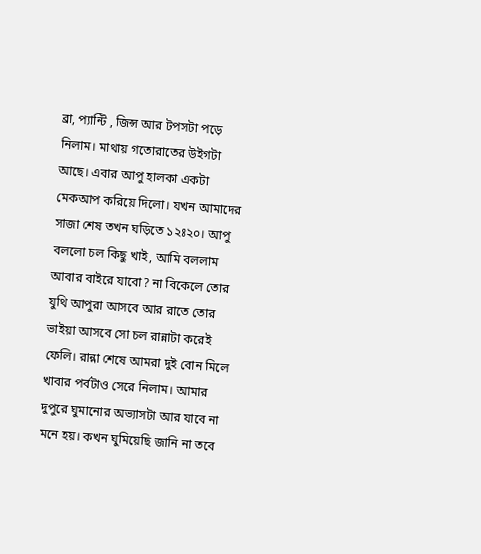ব্রা, প্যান্টি , জিন্স আর টপসটা পড়ে নিলাম। মাথায় গতোরাতের উইগটা আছে। এবার আপু হালকা একটা মেকআপ করিয়ে দিলো। যখন আমাদের সাজা শেষ তখন ঘড়িতে ১২ঃ২০। আপু বললো চল কিছু খাই, আমি বললাম আবার বাইরে যাবো? না বিকেলে তোর যুথি আপুরা আসবে আর রাতে তোর ভাইয়া আসবে সো চল রান্নাটা করেই ফেলি। রান্না শেষে আমরা দুই বোন মিলে খাবার পর্বটাও সেরে নিলাম। আমার দুপুরে ঘুমানোর অভ্যাসটা আর যাবে না মনে হয়। কখন ঘুমিয়েছি জানি না তবে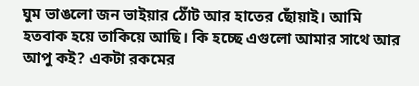ঘুম ভাঙলো জন ভাইয়ার ঠোঁট আর হাতের ছোঁয়াই। আমি হতবাক হয়ে তাকিয়ে আছি। কি হচ্ছে এগুলো আমার সাথে আর আপু কই? একটা রকমের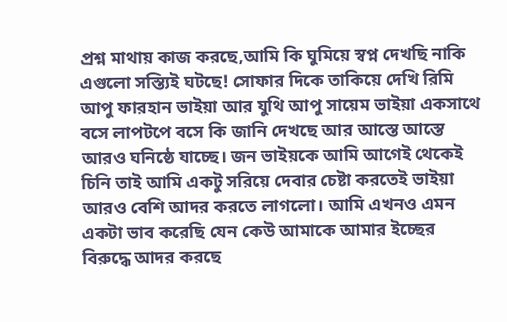প্রশ্ন মাথায় কাজ করছে,আমি কি ঘুমিয়ে স্বপ্ন দেখছি নাকি এগুলো সস্ত্যিই ঘটছে! সোফার দিকে তাকিয়ে দেখি রিমি আপু ফারহান ভাইয়া আর যুথি আপু সায়েম ভাইয়া একসাথে বসে লাপটপে বসে কি জানি দেখছে আর আস্তে আস্তে আরও ঘনিষ্ঠে যাচ্ছে। জন ভাইয়কে আমি আগেই থেকেই চিনি তাই আমি একটু সরিয়ে দেবার চেষ্টা করতেই ভাইয়া আরও বেশি আদর করতে লাগলো। আমি এখনও এমন একটা ভাব করেছি যেন কেউ আমাকে আমার ইচ্ছের বিরুদ্ধে আদর করছে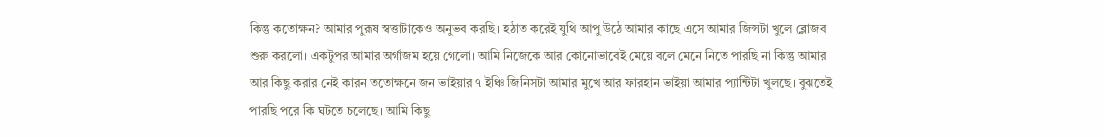কিন্তু কতোক্ষন? আমার পুরূষ স্বত্তাটাকেও অনুভব করছি। হঠাত করেই যুথি আপু উঠে আমার কাছে এসে আমার জিন্সটা খুলে ব্লোজব শুরু করলো। একটুপর আমার অর্গাজম হয়ে গেলো। আমি নিজেকে আর কোনোভাবেই মেয়ে বলে মেনে নিতে পারছি না কিন্তু আমার আর কিছু করার নেই কারন ততোক্ষনে জন ভাইয়ার ৭ ইঞ্চি জিনিসটা আমার মুখে আর ফারহান ভাইয়া আমার প্যান্টিটা খুলছে। বুঝতেই পারছি পরে কি ঘটতে চলেছে। আমি কিছু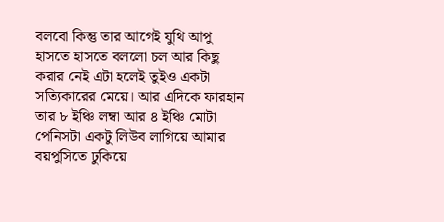বলবো কিন্তু তার আগেই যুথি আপু হাসতে হাসতে বললো চল আর কিছু করার নেই এটা হলেই তুইও একটা সত্যিকারের মেয়ে। আর এদিকে ফারহান তার ৮ ইঞ্চি লম্বা আর ৪ ইঞ্চি মোটা পেনিসটা একটু লিউব লাগিয়ে আমার বয়পুসিতে ঢুকিয়ে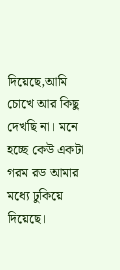দিয়েছে,আমি চোখে আর কিছু দেখছি না। মনে হচ্ছে কেউ একটা গরম রড আমার মধ্যে ঢুকিয়ে দিয়েছে।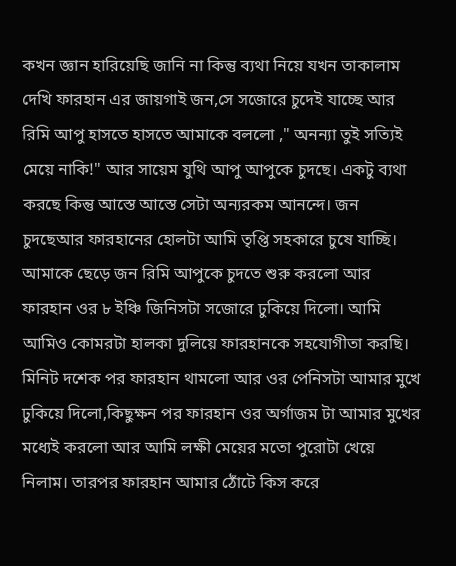কখন জ্ঞান হারিয়েছি জানি না কিন্তু ব্যথা নিয়ে যখন তাকালাম দেখি ফারহান এর জায়গাই জন,সে সজোরে চুদেই যাচ্ছে আর রিমি আপু হাসতে হাসতে আমাকে বললো ," অনন্যা তুই সত্যিই মেয়ে নাকি!" আর সায়েম যুথি আপু আপুকে চুদছে। একটু ব্যথা করছে কিন্তু আস্তে আস্তে সেটা অন্যরকম আনন্দে। জন চুদছেআর ফারহানের হোলটা আমি তৃপ্তি সহকারে চুষে যাচ্ছি। আমাকে ছেড়ে জন রিমি আপুকে চুদতে শুরু করলো আর ফারহান ওর ৮ ইঞ্চি জিনিসটা সজোরে ঢুকিয়ে দিলো। আমি আমিও কোমরটা হালকা দুলিয়ে ফারহানকে সহযোগীতা করছি। মিনিট দশেক পর ফারহান থামলো আর ওর পেনিসটা আমার মুখে ঢুকিয়ে দিলো,কিছুক্ষন পর ফারহান ওর অর্গাজম টা আমার মুখের মধ্যেই করলো আর আমি লক্ষী মেয়ের মতো পুরোটা খেয়ে নিলাম। তারপর ফারহান আমার ঠোঁটে কিস করে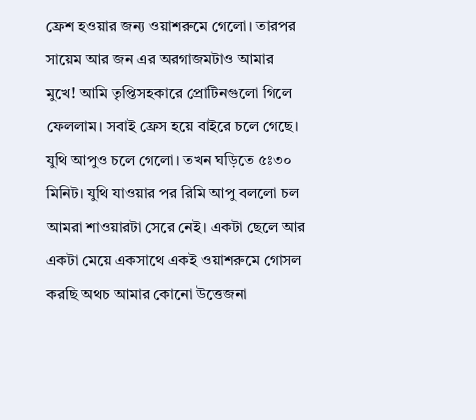ফ্রেশ হওয়ার জন্য ওয়াশরুমে গেলো। তারপর সায়েম আর জন এর অরগাজমটাও আমার মুখে! আমি তৃপ্তিসহকারে প্রোটিনগুলো গিলে ফেললাম। সবাই ফ্রেস হয়ে বাইরে চলে গেছে। যুথি আপুও চলে গেলো। তখন ঘড়িতে ৫ঃ৩০ মিনিট। যুথি যাওয়ার পর রিমি আপু বললো চল আমরা শাওয়ারটা সেরে নেই। একটা ছেলে আর একটা মেয়ে একসাথে একই ওয়াশরুমে গোসল করছি অথচ আমার কোনো উত্তেজনা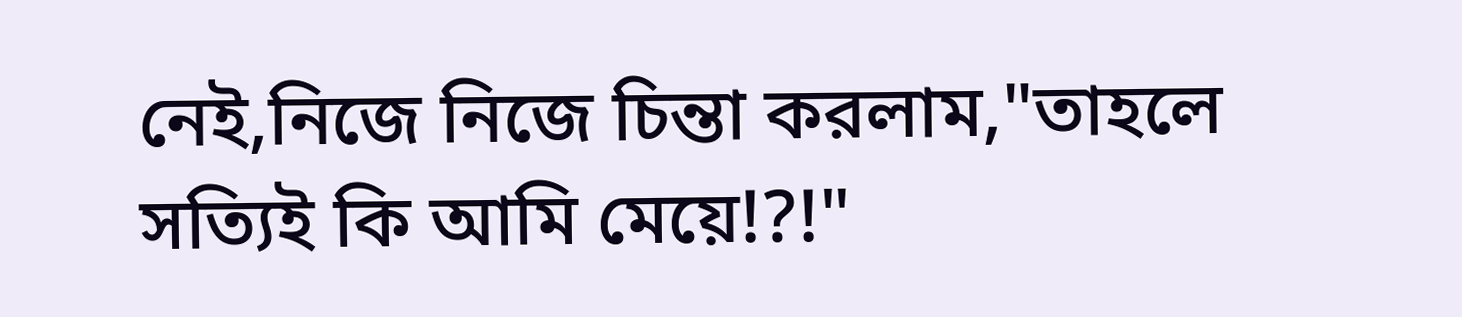নেই,নিজে নিজে চিন্তা করলাম,"তাহলে সত্যিই কি আমি মেয়ে!?!"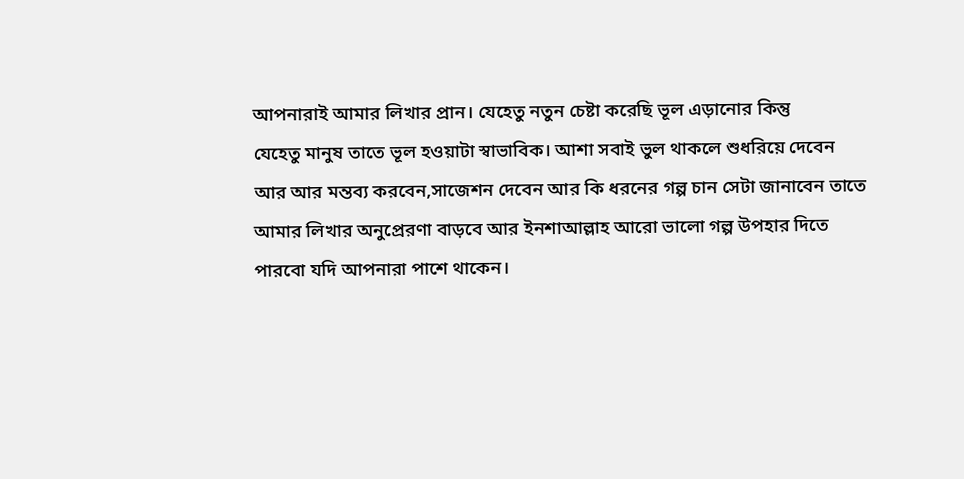আপনারাই আমার লিখার প্রান। যেহেতু নতুন চেষ্টা করেছি ভূল এড়ানোর কিন্তু
যেহেতু মানুষ তাতে ভূল হওয়াটা স্বাভাবিক। আশা সবাই ভুল থাকলে শুধরিয়ে দেবেন
আর আর মন্তব্য করবেন,সাজেশন দেবেন আর কি ধরনের গল্প চান সেটা জানাবেন তাতে
আমার লিখার অনুপ্রেরণা বাড়বে আর ইনশাআল্লাহ আরো ভালো গল্প উপহার দিতে
পারবো যদি আপনারা পাশে থাকেন।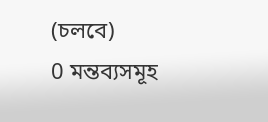(চলবে)
0 মন্তব্যসমূহ